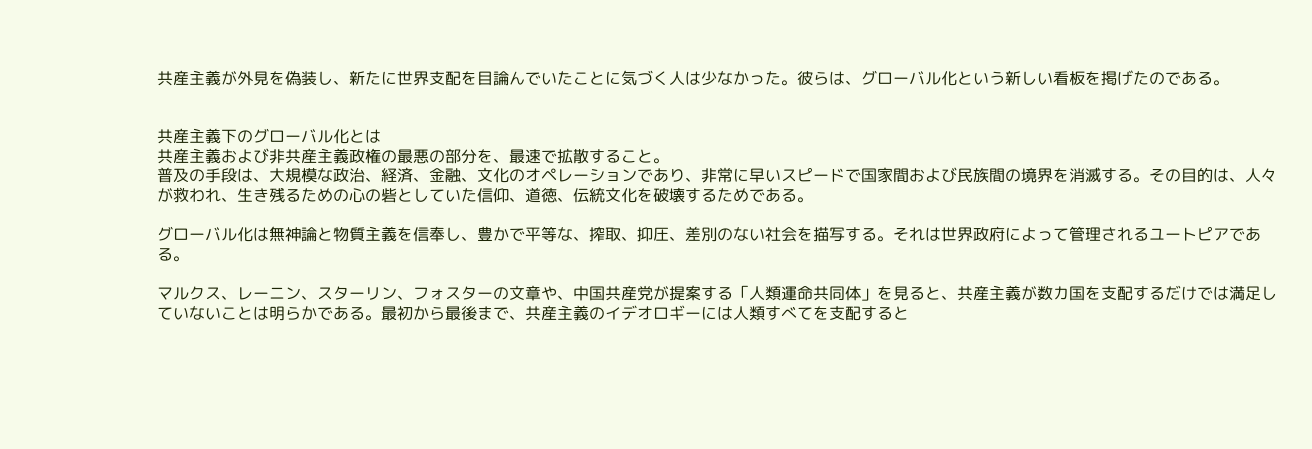共産主義が外見を偽装し、新たに世界支配を目論んでいたことに気づく人は少なかった。彼らは、グローバル化という新しい看板を掲げたのである。


共産主義下のグローバル化とは
共産主義および非共産主義政権の最悪の部分を、最速で拡散すること。
普及の手段は、大規模な政治、経済、金融、文化のオペレーションであり、非常に早いスピードで国家間および民族間の境界を消滅する。その目的は、人々が救われ、生き残るための心の砦としていた信仰、道徳、伝統文化を破壊するためである。

グローバル化は無神論と物質主義を信奉し、豊かで平等な、搾取、抑圧、差別のない社会を描写する。それは世界政府によって管理されるユートピアである。

マルクス、レーニン、スターリン、フォスターの文章や、中国共産党が提案する「人類運命共同体」を見ると、共産主義が数カ国を支配するだけでは満足していないことは明らかである。最初から最後まで、共産主義のイデオロギーには人類すべてを支配すると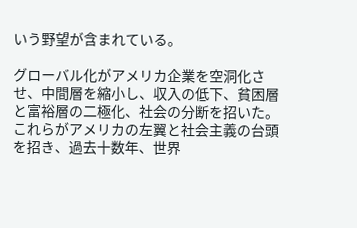いう野望が含まれている。

グローバル化がアメリカ企業を空洞化させ、中間層を縮小し、収入の低下、貧困層と富裕層の二極化、社会の分断を招いた。これらがアメリカの左翼と社会主義の台頭を招き、過去十数年、世界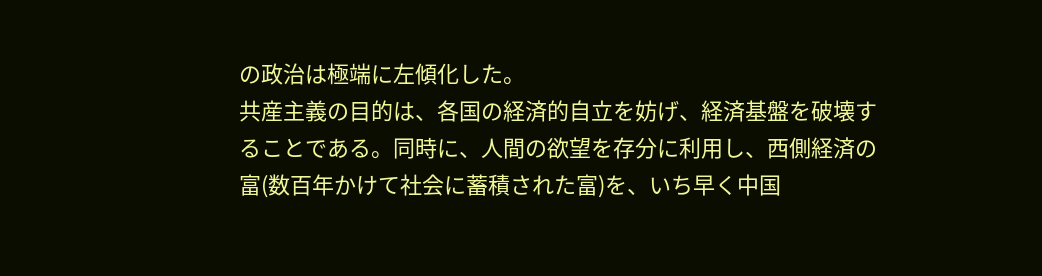の政治は極端に左傾化した。
共産主義の目的は、各国の経済的自立を妨げ、経済基盤を破壊することである。同時に、人間の欲望を存分に利用し、西側経済の富(数百年かけて社会に蓄積された富)を、いち早く中国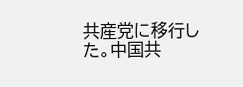共産党に移行した。中国共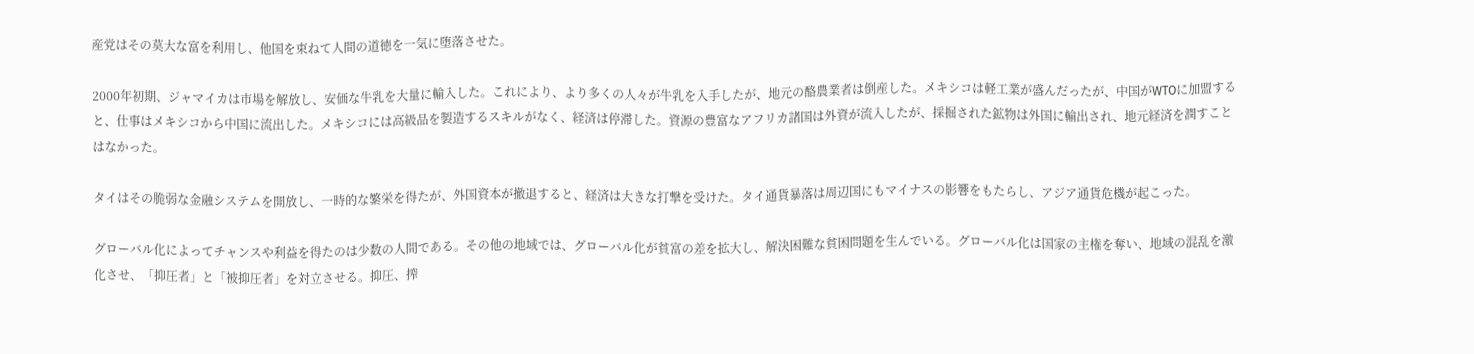産党はその莫大な富を利用し、他国を束ねて人間の道徳を一気に堕落させた。

2000年初期、ジャマイカは市場を解放し、安価な牛乳を大量に輸入した。これにより、より多くの人々が牛乳を入手したが、地元の酪農業者は倒産した。メキシコは軽工業が盛んだったが、中国がWTOに加盟すると、仕事はメキシコから中国に流出した。メキシコには高級品を製造するスキルがなく、経済は停滞した。資源の豊富なアフリカ諸国は外資が流入したが、採掘された鉱物は外国に輸出され、地元経済を潤すことはなかった。

タイはその脆弱な金融システムを開放し、一時的な繁栄を得たが、外国資本が撤退すると、経済は大きな打撃を受けた。タイ通貨暴落は周辺国にもマイナスの影響をもたらし、アジア通貨危機が起こった。

グローバル化によってチャンスや利益を得たのは少数の人間である。その他の地域では、グローバル化が貧富の差を拡大し、解決困難な貧困問題を生んでいる。グローバル化は国家の主権を奪い、地域の混乱を激化させ、「抑圧者」と「被抑圧者」を対立させる。抑圧、搾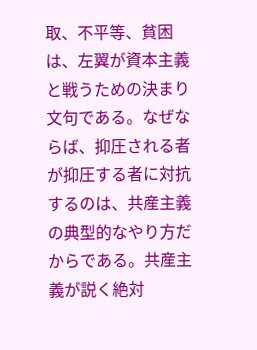取、不平等、貧困は、左翼が資本主義と戦うための決まり文句である。なぜならば、抑圧される者が抑圧する者に対抗するのは、共産主義の典型的なやり方だからである。共産主義が説く絶対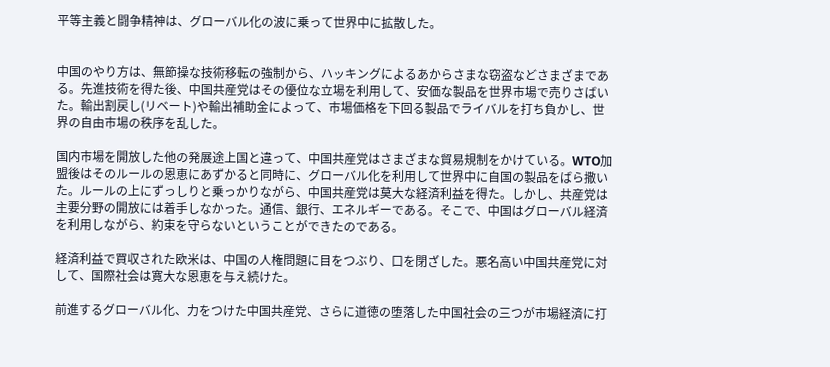平等主義と闘争精神は、グローバル化の波に乗って世界中に拡散した。


中国のやり方は、無節操な技術移転の強制から、ハッキングによるあからさまな窃盗などさまざまである。先進技術を得た後、中国共産党はその優位な立場を利用して、安価な製品を世界市場で売りさばいた。輸出割戻し(リベート)や輸出補助金によって、市場価格を下回る製品でライバルを打ち負かし、世界の自由市場の秩序を乱した。

国内市場を開放した他の発展途上国と違って、中国共産党はさまざまな貿易規制をかけている。WTO加盟後はそのルールの恩恵にあずかると同時に、グローバル化を利用して世界中に自国の製品をばら撒いた。ルールの上にずっしりと乗っかりながら、中国共産党は莫大な経済利益を得た。しかし、共産党は主要分野の開放には着手しなかった。通信、銀行、エネルギーである。そこで、中国はグローバル経済を利用しながら、約束を守らないということができたのである。

経済利益で買収された欧米は、中国の人権問題に目をつぶり、口を閉ざした。悪名高い中国共産党に対して、国際社会は寛大な恩恵を与え続けた。

前進するグローバル化、力をつけた中国共産党、さらに道徳の堕落した中国社会の三つが市場経済に打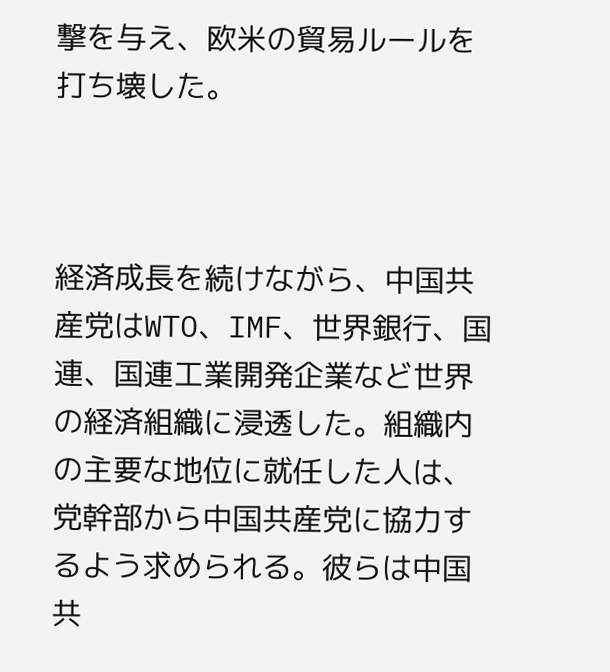撃を与え、欧米の貿易ルールを打ち壊した。



経済成長を続けながら、中国共産党はWTO、IMF、世界銀行、国連、国連工業開発企業など世界の経済組織に浸透した。組織内の主要な地位に就任した人は、党幹部から中国共産党に協力するよう求められる。彼らは中国共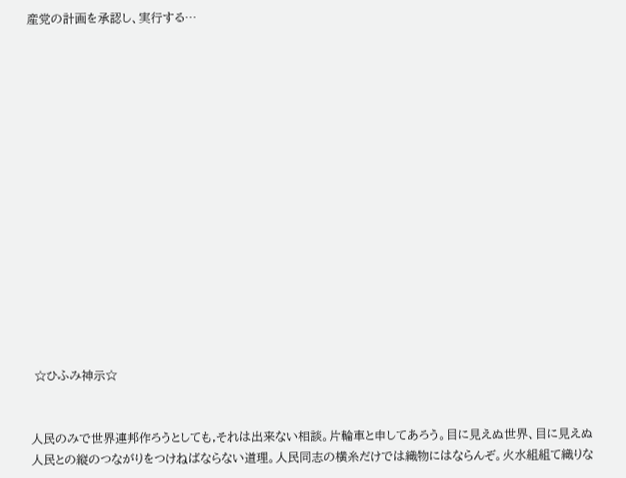産党の計画を承認し、実行する…
















 ☆ひふみ神示☆


人民のみで世界連邦作ろうとしても,それは出来ない相談。片輪車と申してあろう。目に見えぬ世界、目に見えぬ人民との縦のつながりをつけねばならない道理。人民同志の横糸だけでは織物にはならんぞ。火水組組て織りな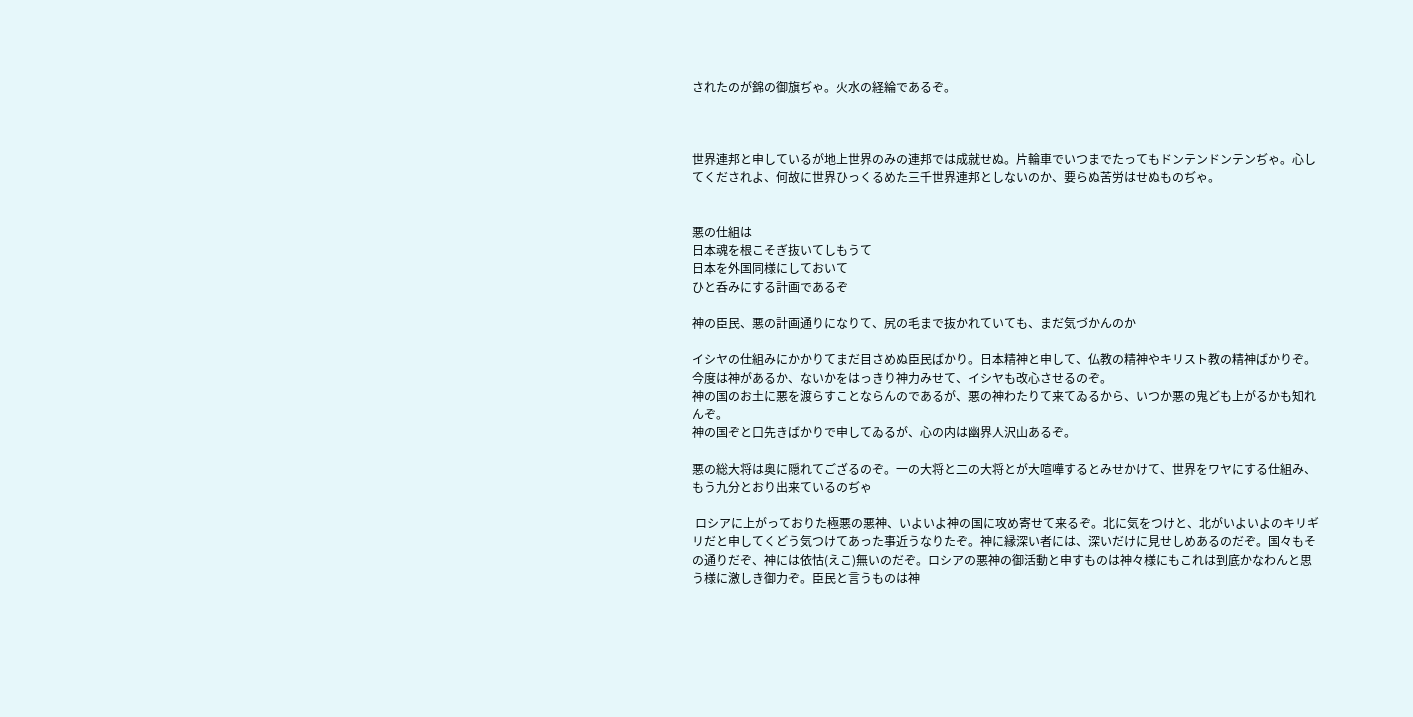されたのが錦の御旗ぢゃ。火水の経綸であるぞ。



世界連邦と申しているが地上世界のみの連邦では成就せぬ。片輪車でいつまでたってもドンテンドンテンぢゃ。心してくだされよ、何故に世界ひっくるめた三千世界連邦としないのか、要らぬ苦労はせぬものぢゃ。


悪の仕組は
日本魂を根こそぎ抜いてしもうて
日本を外国同様にしておいて
ひと呑みにする計画であるぞ

神の臣民、悪の計画通りになりて、尻の毛まで抜かれていても、まだ気づかんのか

イシヤの仕組みにかかりてまだ目さめぬ臣民ばかり。日本精神と申して、仏教の精神やキリスト教の精神ばかりぞ。今度は神があるか、ないかをはっきり神力みせて、イシヤも改心させるのぞ。
神の国のお土に悪を渡らすことならんのであるが、悪の神わたりて来てゐるから、いつか悪の鬼ども上がるかも知れんぞ。
神の国ぞと口先きばかりで申してゐるが、心の内は幽界人沢山あるぞ。

悪の総大将は奥に隠れてござるのぞ。一の大将と二の大将とが大喧嘩するとみせかけて、世界をワヤにする仕組み、もう九分とおり出来ているのぢゃ

 ロシアに上がっておりた極悪の悪神、いよいよ神の国に攻め寄せて来るぞ。北に気をつけと、北がいよいよのキリギリだと申してくどう気つけてあった事近うなりたぞ。神に縁深い者には、深いだけに見せしめあるのだぞ。国々もその通りだぞ、神には依怙(えこ)無いのだぞ。ロシアの悪神の御活動と申すものは神々様にもこれは到底かなわんと思う様に激しき御力ぞ。臣民と言うものは神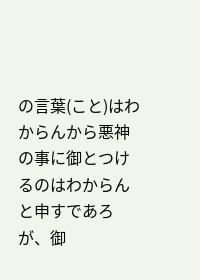の言葉(こと)はわからんから悪神の事に御とつけるのはわからんと申すであろが、御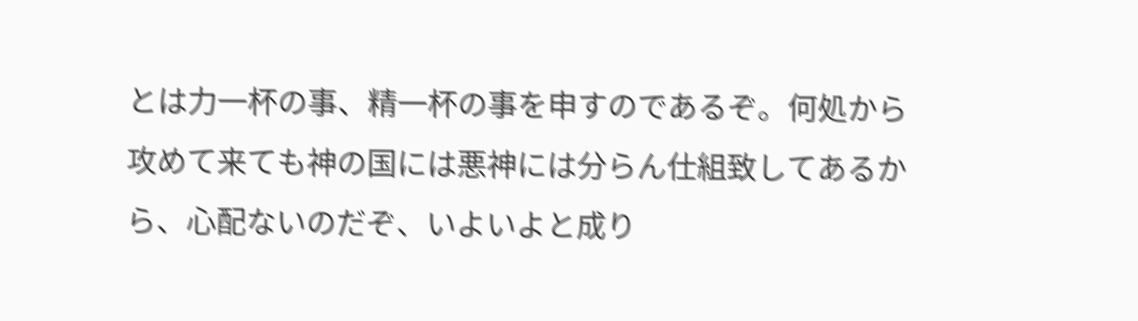とは力一杯の事、精一杯の事を申すのであるぞ。何処から攻めて来ても神の国には悪神には分らん仕組致してあるから、心配ないのだぞ、いよいよと成り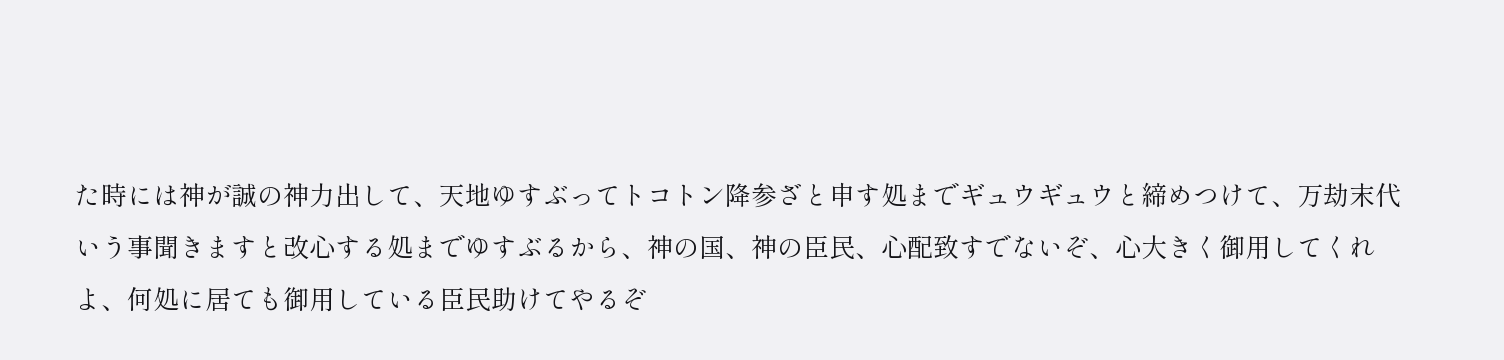た時には神が誠の神力出して、天地ゆすぶってトコトン降参ざと申す処までギュウギュウと締めつけて、万劫末代いう事聞きますと改心する処までゆすぶるから、神の国、神の臣民、心配致すでないぞ、心大きく御用してくれよ、何処に居ても御用している臣民助けてやるぞ